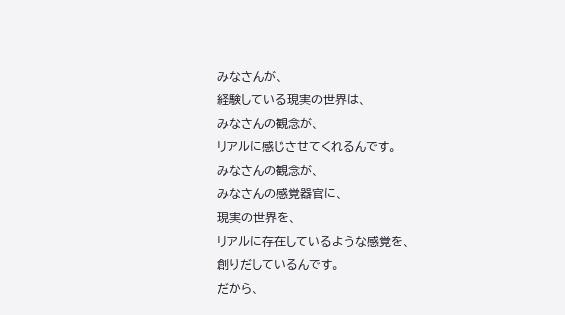みなさんが、
経験している現実の世界は、
みなさんの観念が、
リアルに感じさせてくれるんです。
みなさんの観念が、
みなさんの感覚器官に、
現実の世界を、
リアルに存在しているような感覚を、
創りだしているんです。
だから、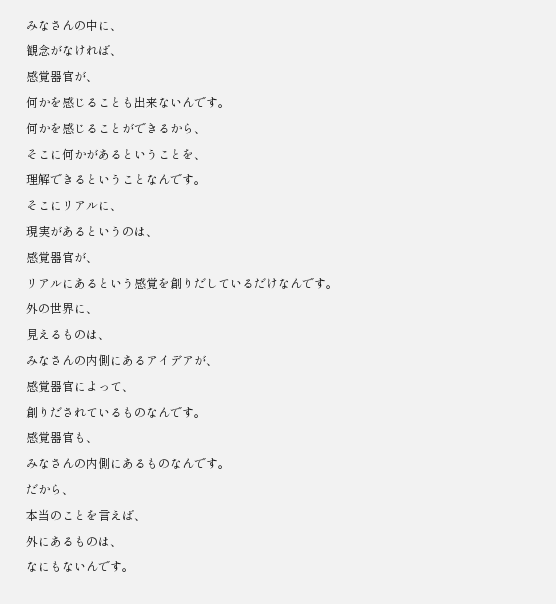みなさんの中に、
観念がなければ、
感覚器官が、
何かを感じることも出来ないんです。
何かを感じることができるから、
そこに何かがあるということを、
理解できるということなんです。
そこにリアルに、
現実があるというのは、
感覚器官が、
リアルにあるという感覚を創りだしているだけなんです。
外の世界に、
見えるものは、
みなさんの内側にあるアイデアが、
感覚器官によって、
創りだされているものなんです。
感覚器官も、
みなさんの内側にあるものなんです。
だから、
本当のことを言えば、
外にあるものは、
なにもないんです。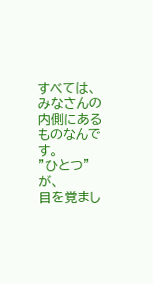すべては、
みなさんの内側にあるものなんです。
”ひとつ”が、
目を覚まし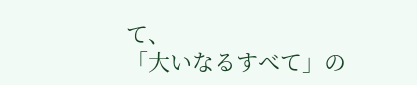て、
「大いなるすべて」の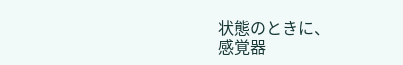状態のときに、
感覚器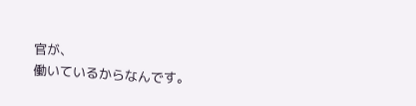官が、
働いているからなんです。